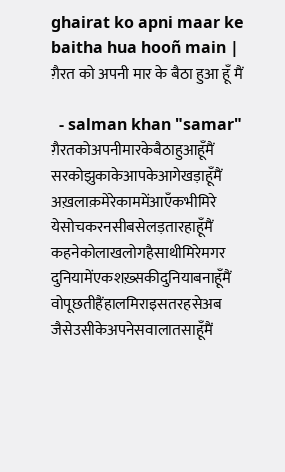ghairat ko apni maar ke baitha hua hooñ main | ग़ैरत को अपनी मार के बैठा हुआ हूँ मैं

  - salman khan "samar"
ग़ैरतकोअपनीमारकेबैठाहुआहूँमैं
सरकोझुकाकेआपकेआगेखड़ाहूँमैं
अख़लाक़मेरेकाममेंआएँकभीमिरे
येसोचकरनसीबसेलड़तारहाहूँमैं
कहनेकोलाखलोगहैसाथीमिरेमगर
दुनियामेंएकशख़्सकीदुनियाबनाहूँमैं
वोपूछतीहैंहालमिराइसतरहसेअब
जैसेउसीकेअपनेसवालातसाहूँमैं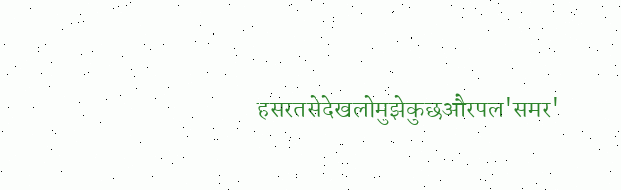हसरतसेदेखलोमुझेकुछऔरपल'समर'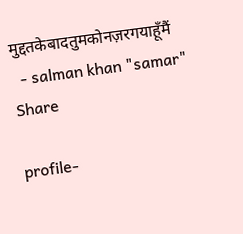मुद्दतकेबादतुमकोनज़रगयाहूँमैं
  - salman khan "samar"
Share

profile-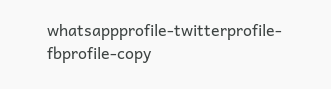whatsappprofile-twitterprofile-fbprofile-copy